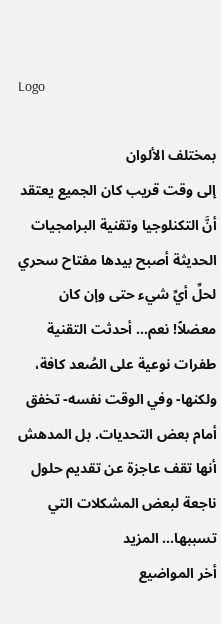Logo

بمختلف الألوان
إلى وقت قريب كان الجميع يعتقد أنَّ التكنلوجيا وتقنية البرامجيات الحديثة أصبح بيدها مفتاح سحري لحلِّ أيِّ شيء حتى وإن كان معضلاً! نعم... أحدثت التقنية طفرات نوعية على الصُعد كافة، ولكنها- وفي الوقت نفسه- تخفق أمام بعض التحديات. بل المدهش أنها تقف عاجزة عن تقديم حلول ناجعة لبعض المشكلات التي تسببها... المزيد
أخر المواضيع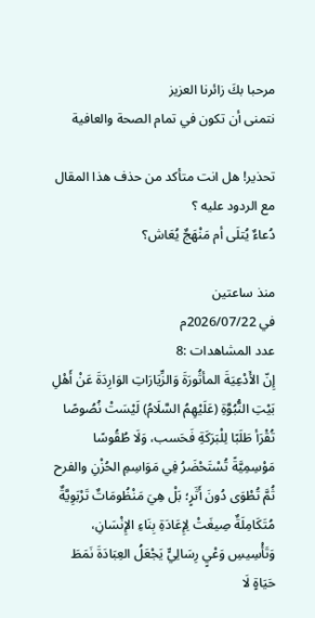مرحبا بكَ زائرنا العزيز
نتمنى أن تكون في تمام الصحة والعافية

تحذير! هل انت متأكد من حذف هذا المقال مع الردود عليه ؟
دُعاءٌ يُتلَى أم مَنْهَجٌ يُعَاش؟

منذ ساعتين
في 2026/07/22م
عدد المشاهدات :8
إِنّ الأَدْعِيَةَ المأثُورَةَ وَالزِّيَارَاتِ الوَارِدَةَ عَنْ أَهْلِ بَيْتِ النُّبُوَّةِ (عَلَيْهِمُ السَّلَامُ) لَيْسَتْ نُصُوصًا تُقْرَأ طَلَبًا لِلْبَرَكَةِ فَحَسب، وَلَا طُقُوسًا مَوْسِمِيَّةً تُسْتَحْضَرُ فِي مَوَاسِمِ الحُزْنِ والفرح ثُمَّ تُطْوَى دُونَ أَثَرٍ؛ بَلْ هِيَ مَنْظُومَاتٌ تَرْبَوِيَّةٌ مُتَكَامِلَةٌ صِيغَتْ لِإِعَادَةِ بِنَاءِ الإِنْسَانِ، وَتَأْسِيسِ وَعْيٍ رِسَالِيٍّ يَجْعَلُ العِبَادَةَ نَمَطَ حَيَاةٍ لَا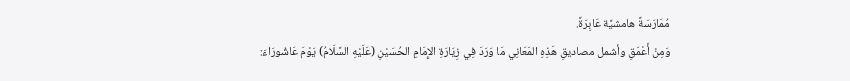مُمَارَسَةً هامشيَّة عَابِرَةً.
وَمِنْ أَعْمَقِ وأشمل مصاديقِ هَذِهِ المَعَانِي مَا وَرَدَ فِي زِيَارَةِ الإِمَامِ الحُسَيْنِ (عَلَيْهِ السَّلَامُ) يَوْمَ عَاشُورَاءَ: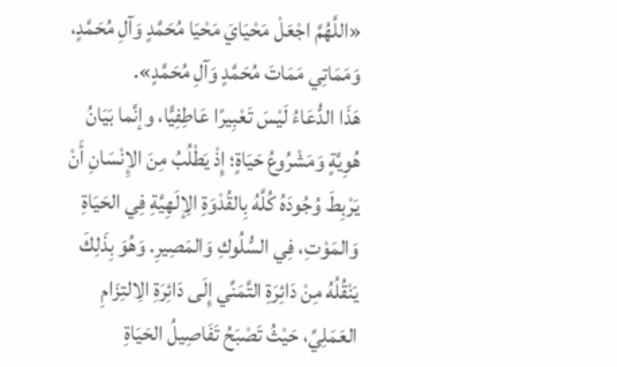«اللَّهُمَّ اجْعَلْ مَحْيَايَ مَحْيَا مُحَمَّدٍ وَآلِ مُحَمَّدٍ، وَمَمَاتِي مَمَاتَ مُحَمَّدٍ وَآلِ مُحَمَّدٍ».
هَذَا الدُّعَاءُ لَيْسَ تَعْبِيرًا عَاطِفِيًّا، وإنَّما بَيَانُ هُوِيَّةٍ وَمَشْرُوعُ حَيَاةٍ؛ إِذْ يَطْلُبُ مِنَ الإِنْسَانِ أَنْ يَرْبِطَ وُجُودَهُ كُلَّهُ بِالقُدْوَةِ الِإلَهِيَّةِ فِي الحَيَاةِ وَالمَوْتِ، فِي السُّلُوكِ وَالمَصِيرِ. وَهُوَ بِذَلِكَ يَنْقُلُهُ مِنْ دَائِرَةِ التَّمَنِّي إِلَى دَائِرَةِ الِالتِزَامِ العَمَلِيِّ، حَيْثُ تَصْبَحُ تَفَاصِيلُ الحَيَاةِ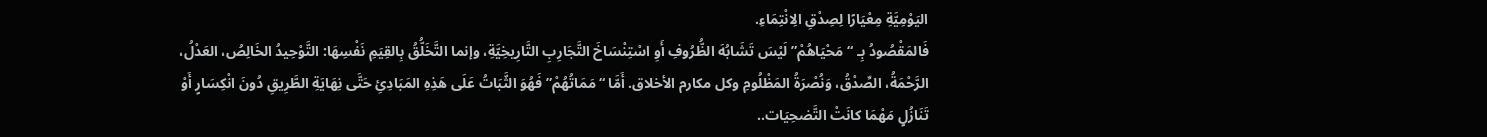اليَوْمِيَّةِ مِعْيَارًا لِصِدْقِ الِانْتِمَاءِ.
فَالمَقْصُودُ بِـ “مَحْيَاهُمْ” لَيْسَ تَشَابُهَ الظُّرُوفِ أَوِ اسْتِنْسَاخَ التَّجَارِبِ التَّارِيخِيَّةِ، وإنما التَّخَلُّقُ بِالقِيَمِ نَفْسِهَا: التَّوْحِيدُ الخَالِصُ، العَدْلُ، الرَّحْمَةُ، الصِّدْقُ، وَنُصْرَةُ المَظْلُومِ وكل مكارم الأخلاق. أَمَّا “مَمَاتُهُمْ” فَهُوَ الثَّبَاتُ عَلَى هَذِهِ المَبَادِئِ حَتَّى نِهَايَةِ الطَّرِيقِ دُونَ انْكِسَارٍ أَوْ تَنَازُلٍ مَهْمَا كانَتْ التَّضحِيَات..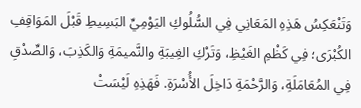وَتَنْعَكِسُ هَذِهِ المَعَانِي فِي السُّلُوكِ اليَوْمِيِّ البَسِيطِ قَبْلَ المَوَاقِفِ الكُبْرَى؛ فِي كَظْمِ الغَيْظِ، وَتَرْكِ الغِيبَةِ والنَّميمَةِ وَالكَذِبَ، وَالصِّدْقِ فِي المُعَامَلَةِ، وَالرَّحْمَةِ دَاخِلَ الأُسْرَةِ. فَهَذِهِ لَيْسَتْ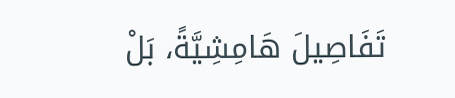تَفَاصِيلَ هَامِشِيَّةً، بَلْ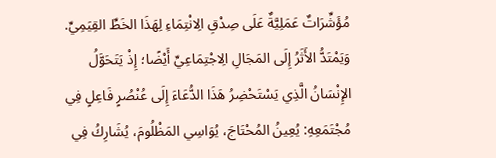مُؤَشِّرَاتٌ عَمَلِيَّةٌ عَلَى صِدْقِ الِانْتِمَاءِ لِهَذَا الخَطِّ القِيَمِيِّ.
وَيَمْتَدُّ الأَثَرُ إِلَى المَجَالِ الِاجْتِمَاعِيِّ أَيْضًا؛ إِذْ يَتَحَوَّلُ الإِنْسَانُ الَّذِي يَسْتَحْضِرُ هَذَا الدُّعَاءَ إِلَى عُنْصُرٍ فَاعِلٍ فِي مُجْتَمَعِهِ: يُعِينُ المُحْتَاجَ، يُوَاسِي المَظْلُومَ، يُشَارِكُ فِي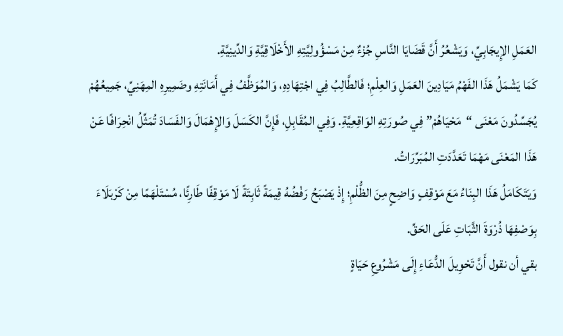العَمَلِ الإِيجَابِيِّ، وَيَشْعُرُ أَنَّ قَضَايَا النَّاسِ جُزْءٌ مِنْ مَسْؤُولِيَّتِهِ الأَخْلَاقِيَّةِ وَالدِّينِيَّةِ.
كَمَا يَشْمَلُ هَذَا الفَهْمُ مَيَادِينَ العَمَلِ وَالعِلْمِ؛ فَالطَّالِبُ فِي اجْتِهَادِهِ، وَالمُوَظَّفُ فِي أَمَانَتِهِ وضَمِيرِهِ المِهَنِيِّ، جَمِيعُهُمْ يُجَسِّدُونَ مَعْنَى “مَحْيَاهُمْ” فِي صُورَتِهِ الوَاقِعِيَّةِ. وَفِي المُقَابِلِ، فَإِنَّ الكَسَلَ وَالإِهْمَالَ وَالفَسَادَ تُمَثِّلُ انْحِرَافًا عَنْ هَذَا المَعْنَى مَهْمَا تَعَدَّدَتِ المُبَرِّرَاتُ.
وَيَتَكَامَلُ هَذَا البِنَاءُ مَعَ مَوْقِفٍ وَاضِحٍ مِنَ الظُّلْمِ؛ إِذْ يَصْبَحُ رَفْضُهُ قِيمَةً ثَابِتَةً لَا مَوْقِفًا طَارِئًا، مُسْتَلْهَمًا مِنْ كَرْبَلَاءَ بِوَصْفِهَا ذُرْوَةَ الثَّبَاتِ عَلَى الحَقِّ.
بقي أن نقول أَنَّ تَحْوِيلَ الدُّعَاءِ إِلَى مَشْرُوعِ حَيَاةٍ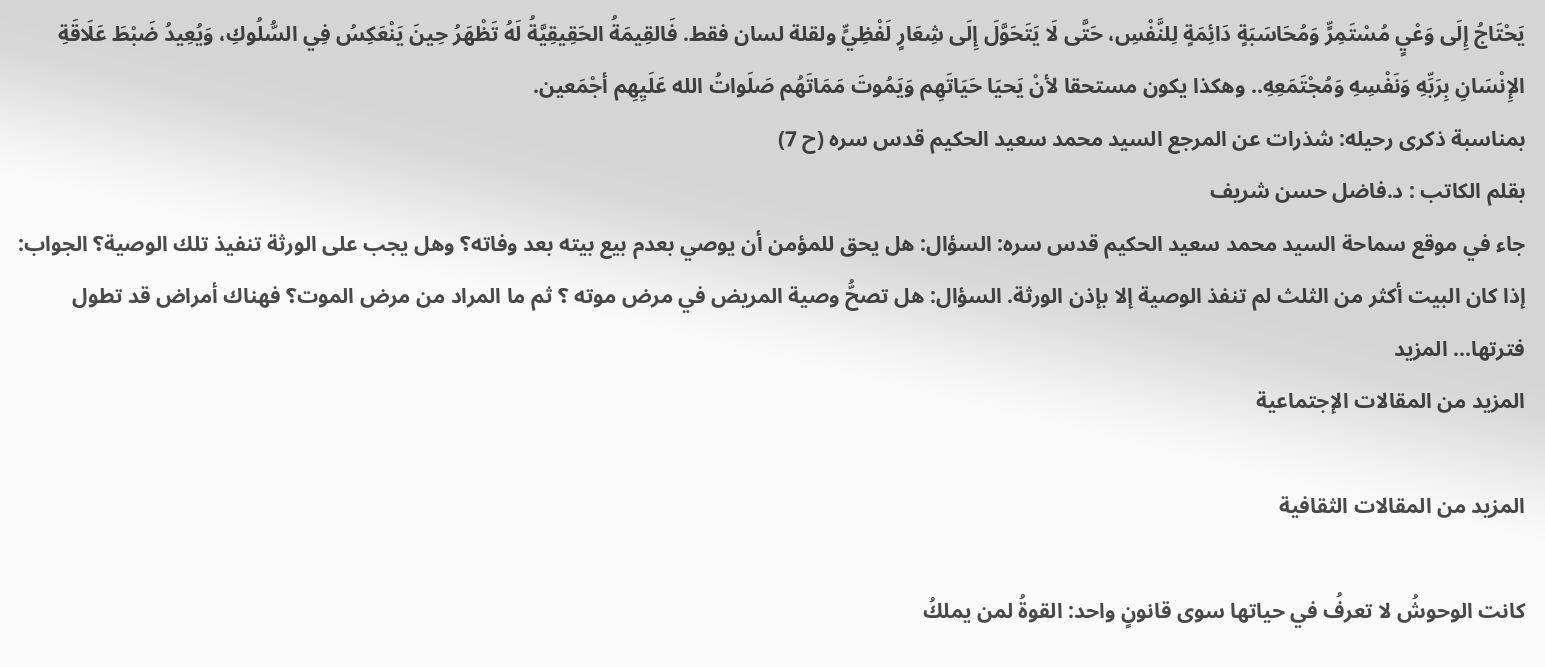يَحْتَاجُ إِلَى وَعْيٍ مُسْتَمِرٍّ وَمُحَاسَبَةٍ دَائِمَةٍ لِلنَّفْسِ، حَتَّى لَا يَتَحَوَّلَ إِلَى شِعَارٍ لَفْظِيٍّ ولقلة لسان فقط. فَالقِيمَةُ الحَقِيقِيَّةُ لَهُ تَظْهَرُ حِينَ يَنْعَكِسُ فِي السُّلُوكِ، وَيُعِيدُ ضَبْطَ عَلَاقَةِ الإِنْسَانِ بِرَبِّهِ وَنَفْسِهِ وَمُجْتَمَعِهِ.. وهكذا يكون مستحقا لأنْ يَحيَا حَيَاتَهِم وَيَمُوتَ مَمَاتَهُم صَلَواتُ الله عَلَيِهِم أجْمَعين.
بمناسبة ذكرى رحيله: شذرات عن المرجع السيد محمد سعيد الحكيم قدس سره (ح 7)
بقلم الكاتب : د.فاضل حسن شريف
جاء في موقع سماحة السيد محمد سعيد الحكيم قدس سره: السؤال: هل يحق للمؤمن أن يوصي بعدم بيع بيته بعد وفاته؟ وهل يجب على الورثة تنفيذ تلك الوصية؟ الجواب: إذا كان البيت أكثر من الثلث لم تنفذ الوصية إلا بإذن الورثة. السؤال: هل تصحُّ وصية المريض في مرض موته ؟ ثم ما المراد من مرض الموت؟ فهناك أمراض قد تطول فترتها... المزيد
المزيد من المقالات الإجتماعية

المزيد من المقالات الثقافية

كانت الوحوشُ لا تعرفُ في حياتها سوى قانونٍ واحد: القوةُ لمن يملكُ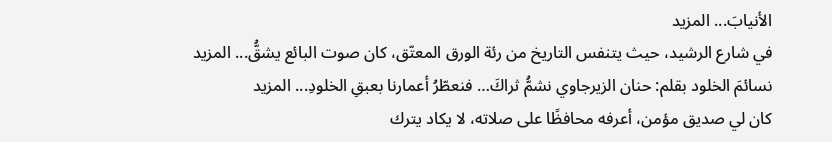الأنيابَ... المزيد
في شارع الرشيد، حيث يتنفس التاريخ من رئة الورق المعتّق، كان صوت البائع يشقُّ... المزيد
نسائمَ الخلود بقلم: حنان الزيرجاوي نشمُّ ثراكَ… فنعطّرُ أعمارنا بعبقِ الخلودِ... المزيد
كان لي صديق مؤمن، أعرفه محافظًا على صلاته، لا يكاد يترك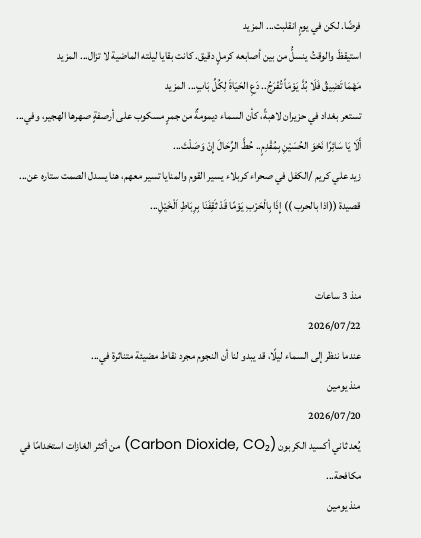فرضًا. لكن في يومٍ انقلبت... المزيد
استيقظَ والوقتُ ينسلُّ من بين أصابعه كرملٍ دقيق. كانت بقايا ليلته الماضية لا تزال... المزيد
مَهْمَا تَضِيقُ فَلَا بُدَّ يَوْمَاً تُفْرَجُ.. دَعِ الحَيَاةَ لِكُلِّ بَابٍ... المزيد
تستعر بغداد في حزيران لاهبةً، كأن السماء ديمومةٌ من جمرٍ مسكوب على أرصفةٍ صهرها الهجير، وفي...
أَلَا يَا سَائِرًا نَحْوَ الحُسَيْنِ بِمُقْدِمٍ.. حُطَّ الرِّحَالَ إِنْ وَصَلْتَ...
زيد علي كريم /الكفل في صحراء كربلاء يسير القوم والمنايا تسير معهم، هنا يسدل الصمت ستاره عن...
قصيدة ((اذا بالحرب )) إِذَا بِالْحَرْبِ يَوْمًا قَدْ ثَقِفَنَا بِرِبَاطِ اَلْخَيْلِ...


منذ 3 ساعات
2026/07/22
عندما ننظر إلى السماء ليلًا، قد يبدو لنا أن النجوم مجرد نقاط مضيئة متناثرة في...
منذ يومين
2026/07/20
يُعد ثاني أكسيد الكربون (Carbon Dioxide, CO₂) من أكثر الغازات استخدامًا في مكافحة...
منذ يومين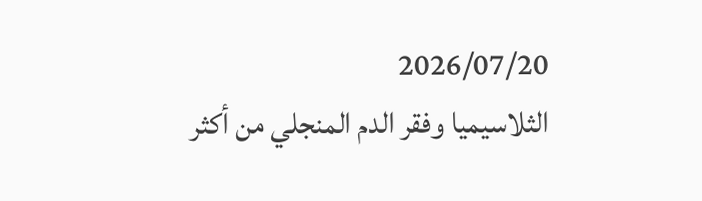2026/07/20
الثلاسيميا وفقر الدم المنجلي من أكثر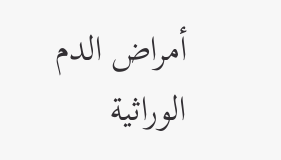أمراض الدم الوراثية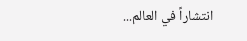انتشاراً في العالم...